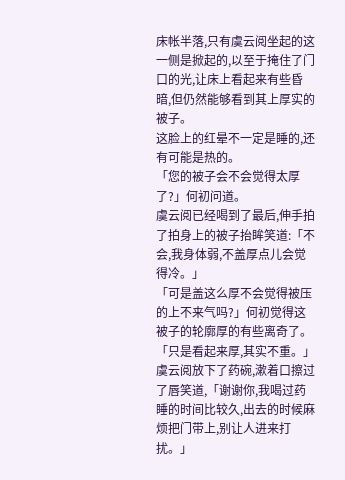床帐半落,只有虞云阅坐起的这一侧是掀起的,以至于掩住了门口的光,让床上看起来有些昏暗,但仍然能够看到其上厚实的被子。
这脸上的红晕不一定是睡的,还有可能是热的。
「您的被子会不会觉得太厚了?」何初问道。
虞云阅已经喝到了最后,伸手拍了拍身上的被子抬眸笑道:「不会,我身体弱,不盖厚点儿会觉得冷。」
「可是盖这么厚不会觉得被压的上不来气吗?」何初觉得这被子的轮廓厚的有些离奇了。
「只是看起来厚,其实不重。」虞云阅放下了药碗,漱着口擦过了唇笑道,「谢谢你,我喝过药睡的时间比较久,出去的时候麻烦把门带上,别让人进来打扰。」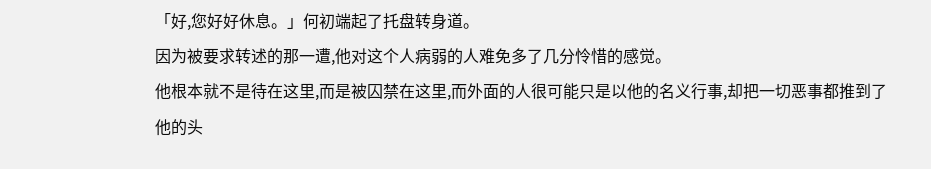「好,您好好休息。」何初端起了托盘转身道。
因为被要求转述的那一遭,他对这个人病弱的人难免多了几分怜惜的感觉。
他根本就不是待在这里,而是被囚禁在这里,而外面的人很可能只是以他的名义行事,却把一切恶事都推到了他的头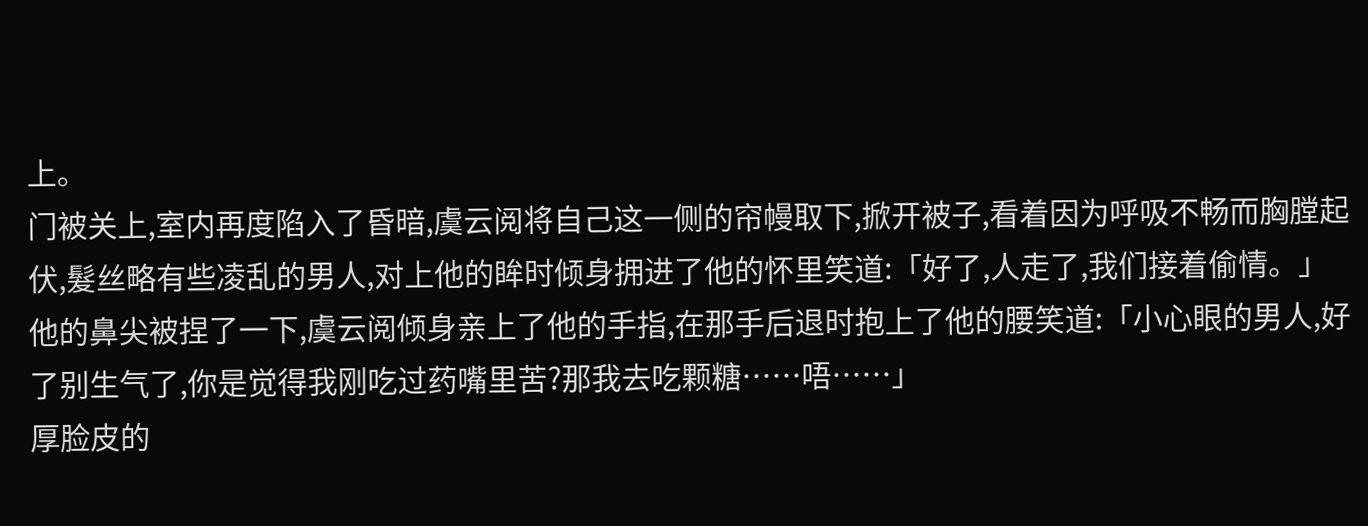上。
门被关上,室内再度陷入了昏暗,虞云阅将自己这一侧的帘幔取下,掀开被子,看着因为呼吸不畅而胸膛起伏,髮丝略有些凌乱的男人,对上他的眸时倾身拥进了他的怀里笑道:「好了,人走了,我们接着偷情。」
他的鼻尖被捏了一下,虞云阅倾身亲上了他的手指,在那手后退时抱上了他的腰笑道:「小心眼的男人,好了别生气了,你是觉得我刚吃过药嘴里苦?那我去吃颗糖……唔……」
厚脸皮的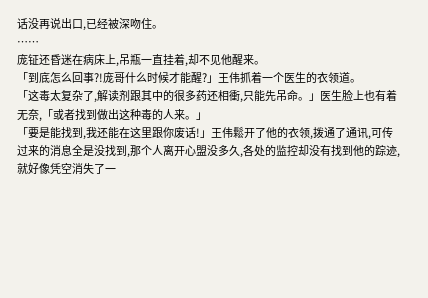话没再说出口,已经被深吻住。
……
庞钲还昏迷在病床上,吊瓶一直挂着,却不见他醒来。
「到底怎么回事?!庞哥什么时候才能醒?」王伟抓着一个医生的衣领道。
「这毒太复杂了,解读剂跟其中的很多药还相衝,只能先吊命。」医生脸上也有着无奈,「或者找到做出这种毒的人来。」
「要是能找到,我还能在这里跟你废话!」王伟鬆开了他的衣领,拨通了通讯,可传过来的消息全是没找到,那个人离开心盟没多久,各处的监控却没有找到他的踪迹,就好像凭空消失了一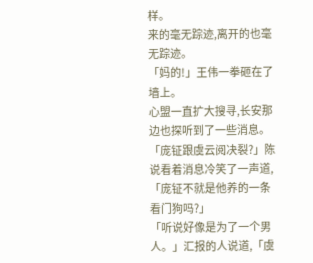样。
来的毫无踪迹,离开的也毫无踪迹。
「妈的!」王伟一拳砸在了墙上。
心盟一直扩大搜寻,长安那边也探听到了一些消息。
「庞钲跟虞云阅决裂?」陈说看着消息冷笑了一声道,「庞钲不就是他养的一条看门狗吗?」
「听说好像是为了一个男人。」汇报的人说道,「虞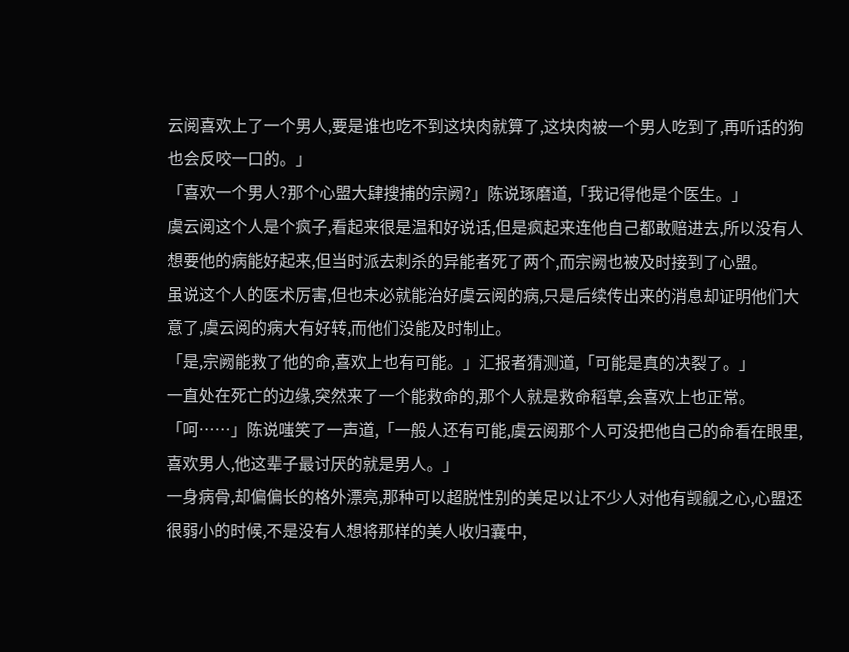云阅喜欢上了一个男人,要是谁也吃不到这块肉就算了,这块肉被一个男人吃到了,再听话的狗也会反咬一口的。」
「喜欢一个男人?那个心盟大肆搜捕的宗阙?」陈说琢磨道,「我记得他是个医生。」
虞云阅这个人是个疯子,看起来很是温和好说话,但是疯起来连他自己都敢赔进去,所以没有人想要他的病能好起来,但当时派去刺杀的异能者死了两个,而宗阙也被及时接到了心盟。
虽说这个人的医术厉害,但也未必就能治好虞云阅的病,只是后续传出来的消息却证明他们大意了,虞云阅的病大有好转,而他们没能及时制止。
「是,宗阙能救了他的命,喜欢上也有可能。」汇报者猜测道,「可能是真的决裂了。」
一直处在死亡的边缘,突然来了一个能救命的,那个人就是救命稻草,会喜欢上也正常。
「呵……」陈说嗤笑了一声道,「一般人还有可能,虞云阅那个人可没把他自己的命看在眼里,喜欢男人,他这辈子最讨厌的就是男人。」
一身病骨,却偏偏长的格外漂亮,那种可以超脱性别的美足以让不少人对他有觊觎之心,心盟还很弱小的时候,不是没有人想将那样的美人收归囊中,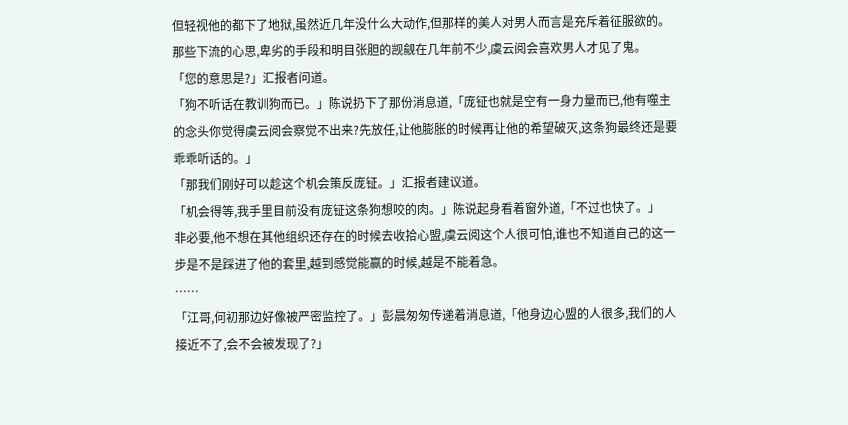但轻视他的都下了地狱,虽然近几年没什么大动作,但那样的美人对男人而言是充斥着征服欲的。
那些下流的心思,卑劣的手段和明目张胆的觊觎在几年前不少,虞云阅会喜欢男人才见了鬼。
「您的意思是?」汇报者问道。
「狗不听话在教训狗而已。」陈说扔下了那份消息道,「庞钲也就是空有一身力量而已,他有噬主的念头你觉得虞云阅会察觉不出来?先放任,让他膨胀的时候再让他的希望破灭,这条狗最终还是要乖乖听话的。」
「那我们刚好可以趁这个机会策反庞钲。」汇报者建议道。
「机会得等,我手里目前没有庞钲这条狗想咬的肉。」陈说起身看着窗外道,「不过也快了。」
非必要,他不想在其他组织还存在的时候去收拾心盟,虞云阅这个人很可怕,谁也不知道自己的这一步是不是踩进了他的套里,越到感觉能赢的时候,越是不能着急。
……
「江哥,何初那边好像被严密监控了。」彭晨匆匆传递着消息道,「他身边心盟的人很多,我们的人接近不了,会不会被发现了?」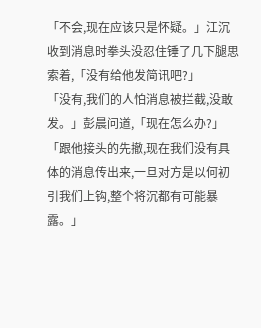「不会,现在应该只是怀疑。」江沉收到消息时拳头没忍住锤了几下腿思索着,「没有给他发简讯吧?」
「没有,我们的人怕消息被拦截,没敢发。」彭晨问道,「现在怎么办?」
「跟他接头的先撤,现在我们没有具体的消息传出来,一旦对方是以何初引我们上钩,整个将沉都有可能暴露。」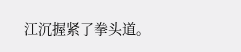江沉握紧了拳头道。